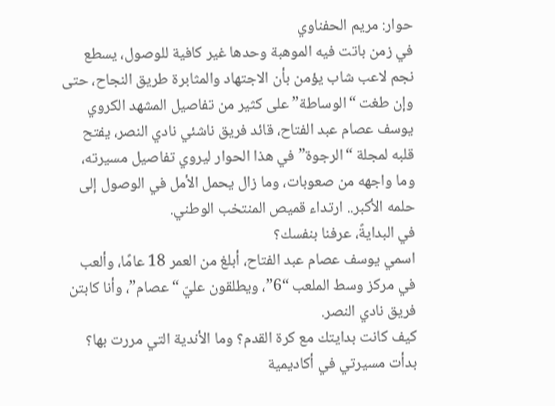حوار: مريم الحفناوي
في زمن باتت فيه الموهبة وحدها غير كافية للوصول، يسطع نجم لاعب شاب يؤمن بأن الاجتهاد والمثابرة طريق النجاح، حتى وإن طغت “الوساطة” على كثير من تفاصيل المشهد الكروي يوسف عصام عبد الفتاح، قائد فريق ناشئي نادي النصر، يفتح قلبه لمجلة “الرجوة” في هذا الحوار ليروي تفاصيل مسيرته، وما واجهه من صعوبات، وما زال يحمل الأمل في الوصول إلى حلمه الأكبر.. ارتداء قميص المنتخب الوطني.
في البدايةً، عرفنا بنفسك؟
اسمي يوسف عصام عبد الفتاح، أبلغ من العمر 18 عامًا، وألعب في مركز وسط الملعب “6”، ويطلقون عليّ “عصام”، وأنا كابتن فريق نادي النصر.
كيف كانت بدايتك مع كرة القدم؟ وما الأندية التي مررت بها؟
بدأت مسيرتي في أكاديمية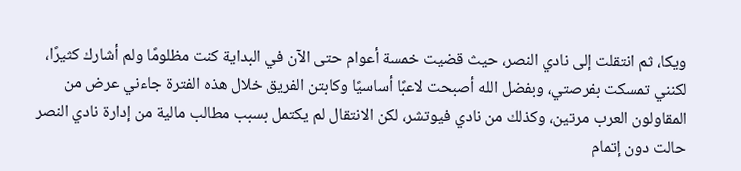ويكا، ثم انتقلت إلى نادي النصر، حيث قضيت خمسة أعوام حتى الآن في البداية كنت مظلومًا ولم أشارك كثيرًا، لكنني تمسكت بفرصتي، وبفضل الله أصبحت لاعبًا أساسيًا وكابتن الفريق خلال هذه الفترة جاءني عرض من المقاولون العرب مرتين، وكذلك من نادي فيوتشر، لكن الانتقال لم يكتمل بسبب مطالب مالية من إدارة نادي النصر حالت دون إتمام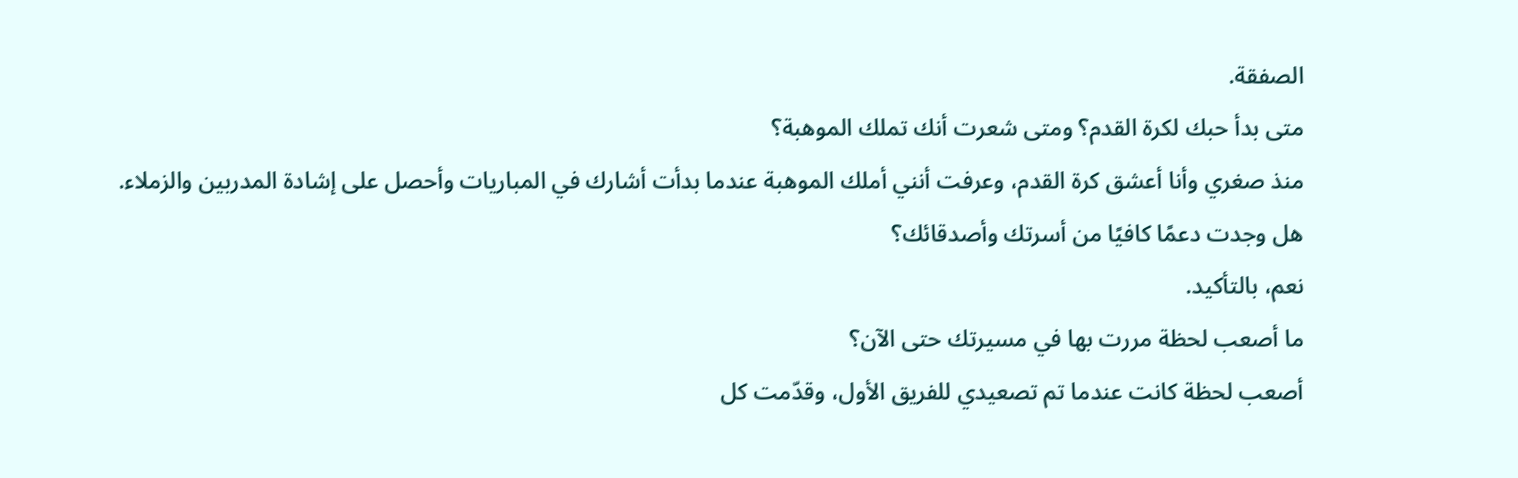الصفقة.
متى بدأ حبك لكرة القدم؟ ومتى شعرت أنك تملك الموهبة؟
منذ صغري وأنا أعشق كرة القدم، وعرفت أنني أملك الموهبة عندما بدأت أشارك في المباريات وأحصل على إشادة المدربين والزملاء.
هل وجدت دعمًا كافيًا من أسرتك وأصدقائك؟
نعم، بالتأكيد.
ما أصعب لحظة مررت بها في مسيرتك حتى الآن؟
أصعب لحظة كانت عندما تم تصعيدي للفريق الأول، وقدّمت كل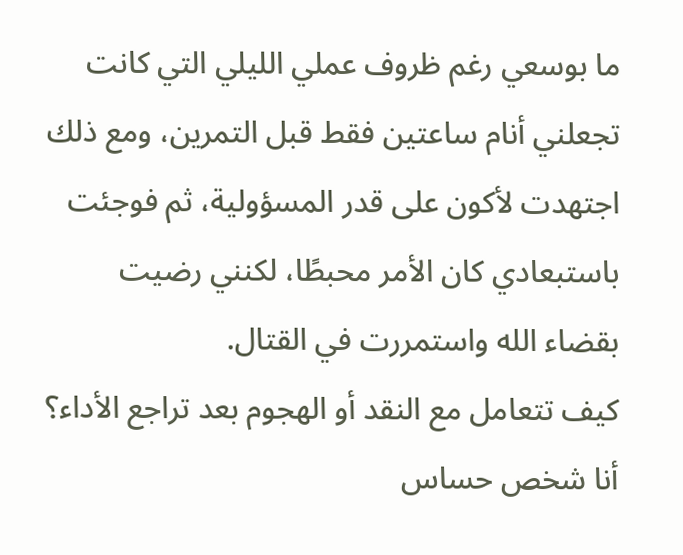ما بوسعي رغم ظروف عملي الليلي التي كانت تجعلني أنام ساعتين فقط قبل التمرين، ومع ذلك اجتهدت لأكون على قدر المسؤولية، ثم فوجئت باستبعادي كان الأمر محبطًا، لكنني رضيت بقضاء الله واستمررت في القتال.
كيف تتعامل مع النقد أو الهجوم بعد تراجع الأداء؟
أنا شخص حساس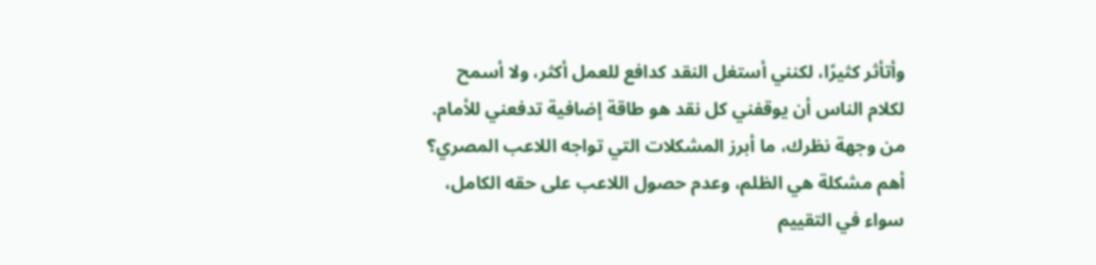وأتأثر كثيرًا، لكنني أستغل النقد كدافع للعمل أكثر، ولا أسمح لكلام الناس أن يوقفني كل نقد هو طاقة إضافية تدفعني للأمام.
من وجهة نظرك، ما أبرز المشكلات التي تواجه اللاعب المصري؟
أهم مشكلة هي الظلم، وعدم حصول اللاعب على حقه الكامل، سواء في التقييم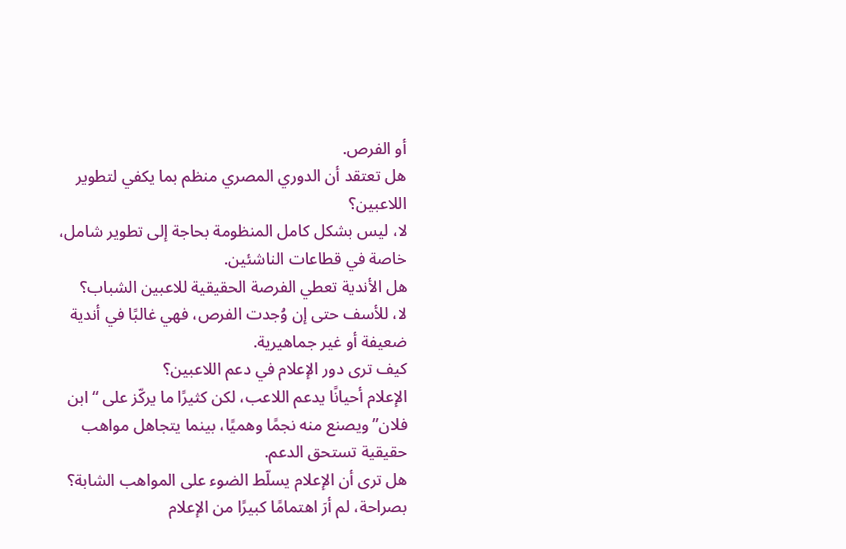أو الفرص.
هل تعتقد أن الدوري المصري منظم بما يكفي لتطوير اللاعبين؟
لا، ليس بشكل كامل المنظومة بحاجة إلى تطوير شامل، خاصة في قطاعات الناشئين.
هل الأندية تعطي الفرصة الحقيقية للاعبين الشباب؟
لا، للأسف حتى إن وُجدت الفرص، فهي غالبًا في أندية ضعيفة أو غير جماهيرية.
كيف ترى دور الإعلام في دعم اللاعبين؟
الإعلام أحيانًا يدعم اللاعب، لكن كثيرًا ما يركّز على “ابن فلان” ويصنع منه نجمًا وهميًا، بينما يتجاهل مواهب حقيقية تستحق الدعم.
هل ترى أن الإعلام يسلّط الضوء على المواهب الشابة؟
بصراحة، لم أرَ اهتمامًا كبيرًا من الإعلام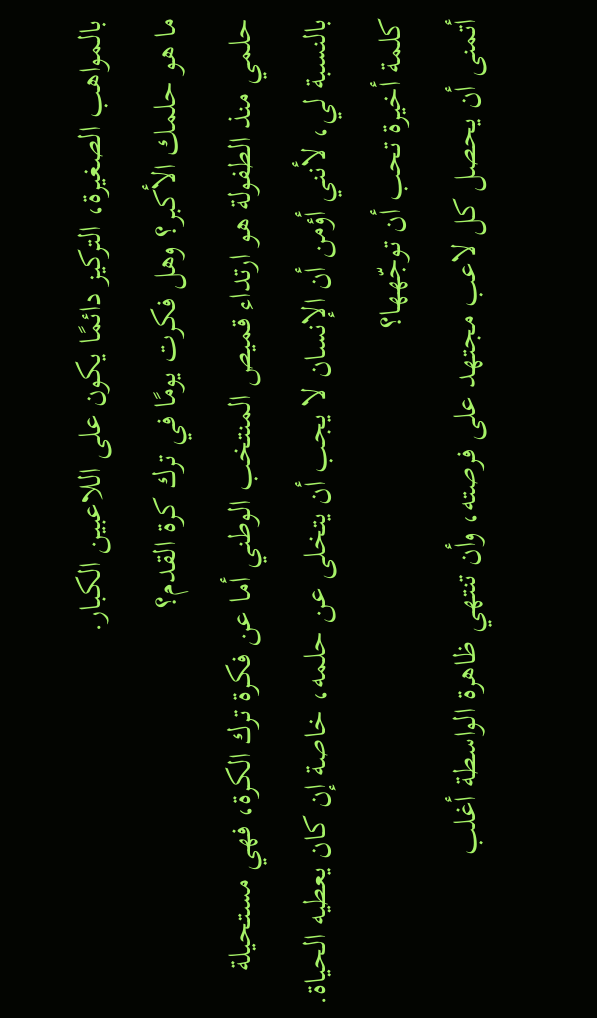بالمواهب الصغيرة، التركيز دائمًا يكون على اللاعبين الكبار.
ما هو حلمك الأكبر؟ وهل فكرت يومًا في ترك كرة القدم؟
حلمي منذ الطفولة هو ارتداء قميص المنتخب الوطني أما عن فكرة ترك الكرة، فهي مستحيلة بالنسبة لي، لأنني أؤمن أن الإنسان لا يجب أن يتخلى عن حلمه، خاصة إن كان يعطيه الحياة.
كلمة أخيرة تحب أن توجّهها؟
أتمنى أن يحصل كل لاعب مجتهد على فرصته، وأن تنتهي ظاهرة الواسطة أغلب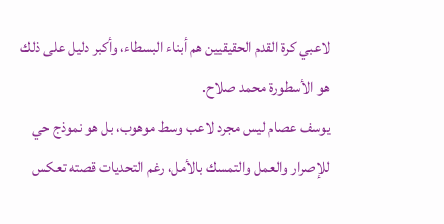لاعبي كرة القدم الحقيقيين هم أبناء البسطاء، وأكبر دليل على ذلك هو الأسطورة محمد صلاح.
يوسف عصام ليس مجرد لاعب وسط موهوب، بل هو نموذج حي للإصرار والعمل والتمسك بالأمل، رغم التحديات قصته تعكس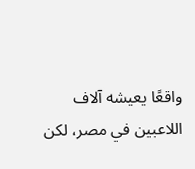واقعًا يعيشه آلاف اللاعبين في مصر، لكن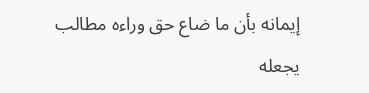إيمانه بأن ما ضاع حق وراءه مطالب يجعله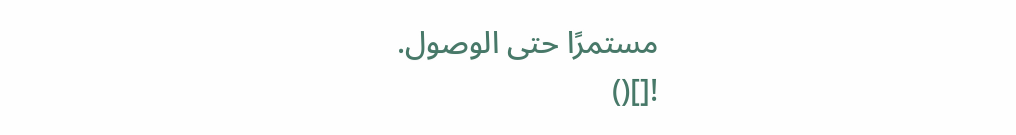مستمرًا حتى الوصول.
![]()